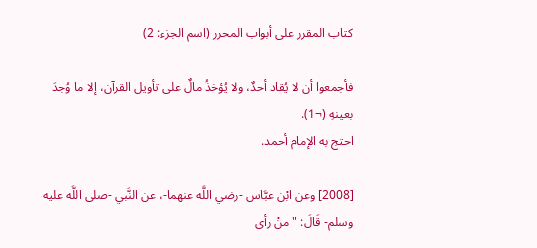كتاب المقرر على أبواب المحرر (اسم الجزء: 2)

فأجمعوا أن لا يُقاد أحدٌ، ولا يُؤخذُ مالٌ على تأويل القرآن، إلا ما وُجدَ بعينهِ (¬1).
احتج به الإمام أحمد.

[2008] وعن ابْن عبَّاس -رضي اللَّه عنهما-، عن النَّبي -صلى اللَّه عليه وسلم- قَالَ: "منْ رأى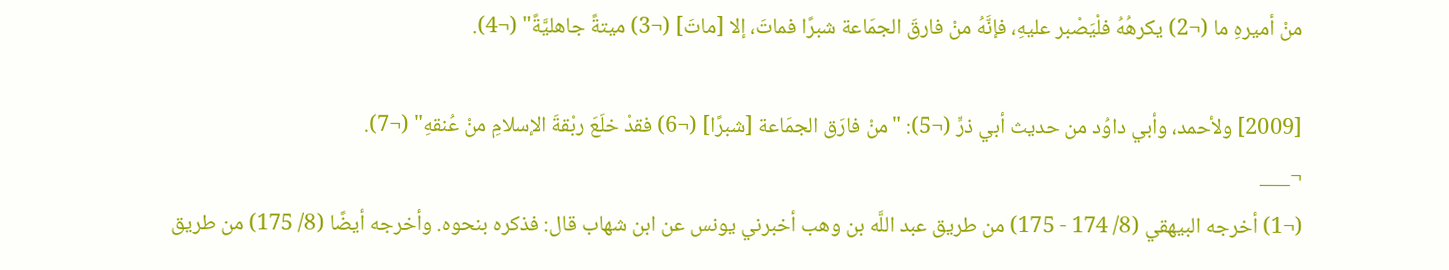منْ أميرهِ ما (¬2) يكرهُهُ فلْيَصْبر عليهِ، فإنَّهُ منْ فارقَ الجمَاعة شبرًا فماتَ، إلا [ماتَ] (¬3) ميتةً جاهليَّةً" (¬4).

[2009] ولأحمد، وأبي داوُد من حديث أبي ذرٍّ (¬5): "منْ فارَق الجمَاعة [شبرًا] (¬6) فقدْ خلَعَ ربْقةَ الإسلامِ منْ عُنقهِ" (¬7).
¬___
(¬1) أخرجه البيهقي (8/ 174 - 175) من طريق عبد اللَّه بن وهب أخبرني يونس عن ابن شهاب قال: فذكره بنحوه. وأخرجه أيضًا (8/ 175) من طريق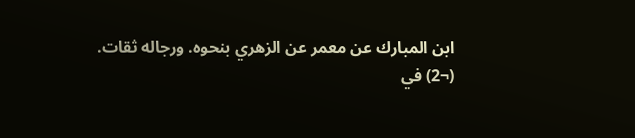ابن المبارك عن معمر عن الزهري بنحوه. ورجاله ثقات.
(¬2) في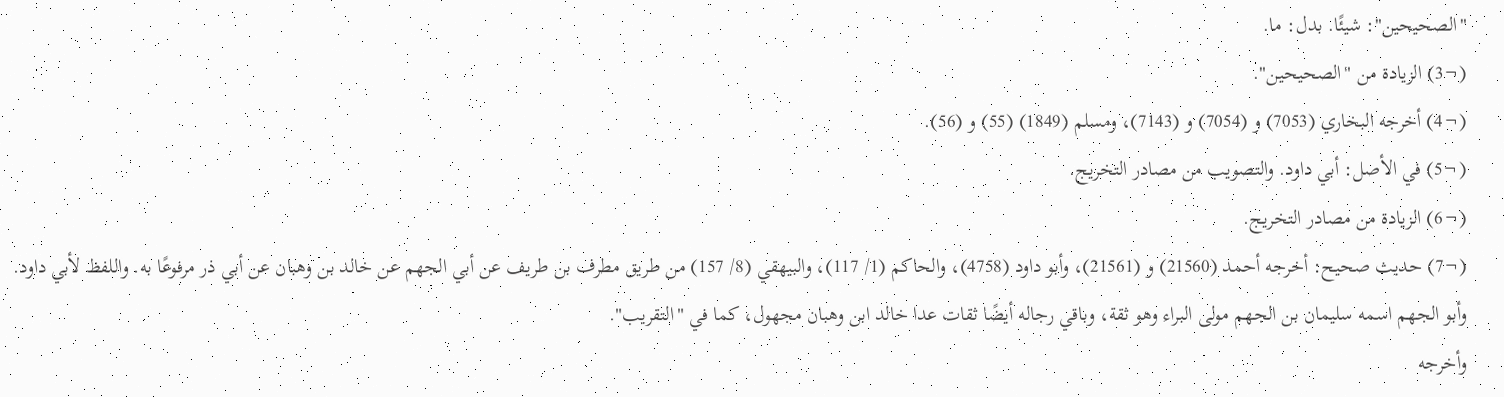"الصحيحين": شيئًا. بدل: ما.
(¬3) الزيادة من "الصحيحين".
(¬4) أخرجه البخاري (7053) و (7054) و (7143)، ومسلم (1849) (55) و (56).
(¬5) في الأصل: أبي داود. والتصويب من مصادر التخريج.
(¬6) الزيادة من مصادر التخريج.
(¬7) حديث صحيح: أخرجه أحمد (21560) و (21561)، وأبو داود (4758)، والحاكم (1/ 117)، والبيهقي (8/ 157) من طريق مطرف بن طريف عن أبي الجهم عن خالد بن وهبان عن أبي ذر مرفوعًا به. واللفظ لأبي داود.
وأبو الجهم اسمه سليمان بن الجهم مولى البراء وهو ثقة، وباقي رجاله أيضًا ثقات عدا خالد ابن وهبان مجهول، كما في "التقريب".
وأخرجه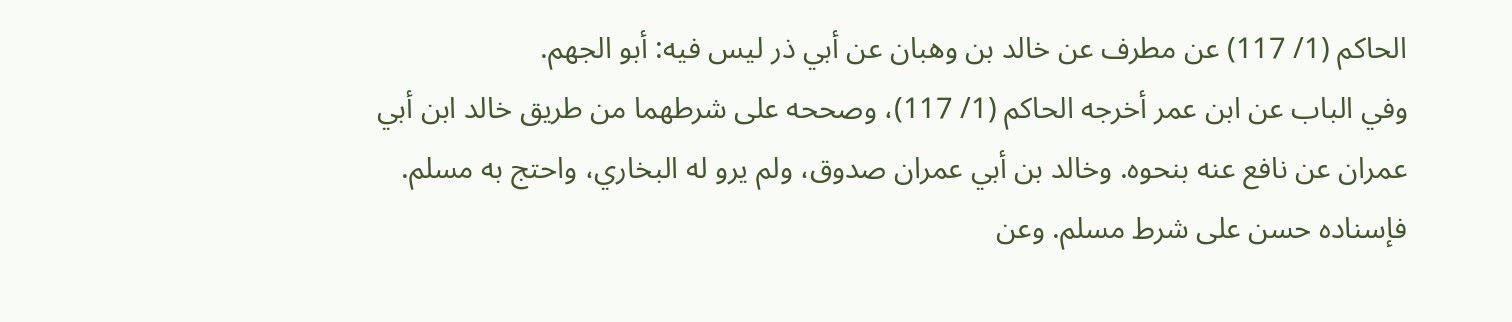الحاكم (1/ 117) عن مطرف عن خالد بن وهبان عن أبي ذر ليس فيه: أبو الجهم.
وفي الباب عن ابن عمر أخرجه الحاكم (1/ 117)، وصححه على شرطهما من طريق خالد ابن أبي عمران عن نافع عنه بنحوه. وخالد بن أبي عمران صدوق، ولم يرو له البخاري، واحتج به مسلم. فإسناده حسن على شرط مسلم. وعن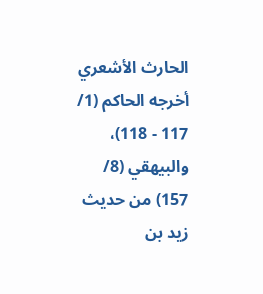الحارث الأشعري أخرجه الحاكم (1/ 117 - 118)، والبيهقي (8/ 157) من حديث زيد بن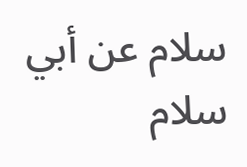سلام عن أبي سلام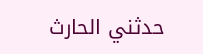حدثني الحارث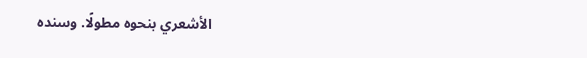الأشعري بنحوه مطولًا. وسنده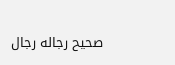صحيح رجاله رجال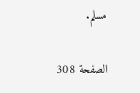مسلم.

الصفحة 308